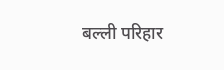बल्ली परिहार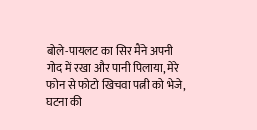बोले-पायलट का सिर मैंने अपनी गोद में रखा और पानी पिलाया, मेरे फोन से फोटो खिचवा पत्नी को भेजे, घटना की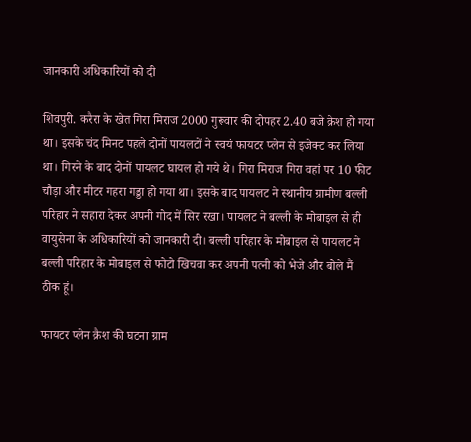जानकारी अधिकारियों को दी

शिवपुरी. करैरा के खेत गिरा मिराज 2000 गुरूवार की दोपहर 2.40 बजे क्रेश हो गया था। इसके चंद मिनट पहले दोनों पायलटों ने स्वयं फायटर प्लेन से इजेक्ट कर लिया था। गिरने के बाद दोनों पायलट घायल हो गये थे। गिरा मिराज गिरा वहां पर 10 फीट चौड़ा और मीटर गहरा गड्डा हो गया था। इसके बाद पायलट ने स्थानीय ग्रामीण बल्ली परिहार ने सहारा देकर अपनी गोद में सिर रखा। पायलट ने बल्ली के मोबाइल से ही वायुसेना के अधिकारियों को जानकारी दी। बल्ली परिहार के मोबाइल से पायलट ने बल्ली परिहार के मोबाइल से फोटो खिचवा कर अपनी पत्नी को भेजे और बोले मैं ठीक हूं।

फायटर प्लेन क्रैश की घटना ग्राम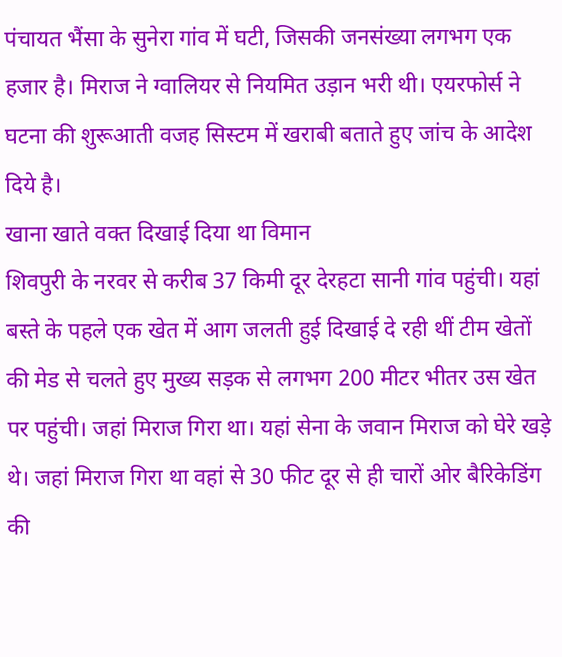पंचायत भैंसा के सुनेरा गांव में घटी, जिसकी जनसंख्या लगभग एक हजार है। मिराज ने ग्वालियर से नियमित उड़ान भरी थी। एयरफोर्स ने घटना की शुरूआती वजह सिस्टम में खराबी बताते हुए जांच के आदेश दिये है।
खाना खाते वक्त दिखाई दिया था विमान
शिवपुरी के नरवर से करीब 37 किमी दूर देरहटा सानी गांव पहुंची। यहां बस्ते के पहले एक खेत में आग जलती हुई दिखाई दे रही थीं टीम खेतों की मेड से चलते हुए मुख्य सड़क से लगभग 200 मीटर भीतर उस खेत पर पहुंची। जहां मिराज गिरा था। यहां सेना के जवान मिराज को घेरे खड़े थे। जहां मिराज गिरा था वहां से 30 फीट दूर से ही चारों ओर बैरिकेडिंग की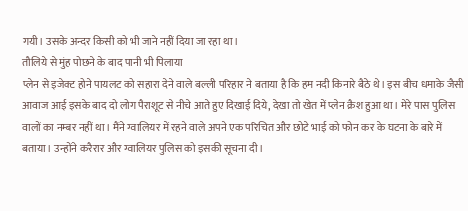गयी। उसके अन्दर किसी को भी जाने नहीं दिया जा रहा था।
तौलिये से मुंह पोछने के बाद पानी भी पिलाया
प्लेन से इजेक्ट होने पायलट को सहारा देने वाले बल्ली परिहार ने बताया है कि हम नदी किनारे बैठे थे। इस बीच धमाके जैसी आवाज आई इसके बाद दो लोग पैराशूट से नीचे आते हुए दिखाई दिये, देखा तो खेत में प्लेन क्रैश हुआ था। मेरे पास पुलिस वालों का नम्बर नहीं था। मैंने ग्वालियर में रहने वाले अपने एक परिचित और छोटे भाई को फोन कर के घटना के बारे में बताया। उन्होंने करैरार और ग्वालियर पुलिस को इसकी सूचना दी।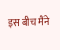इस बीच मैंने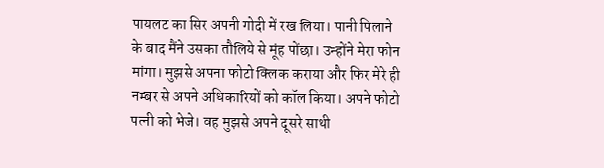पायलट का सिर अपनी गोदी में रख लिया। पानी पिलाने के बाद मैंने उसका तौलिये से मूंह पोंछा। उन्होंने मेरा फोन मांगा। मुझसे अपना फोटो क्लिक कराया और फिर मेरे ही नम्बर से अपने अधिकारियों को कॉल किया। अपने फोटो पत्नी को भेजे। वह मुझसे अपने दूसरे साथी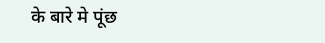के बारे मे पूंछ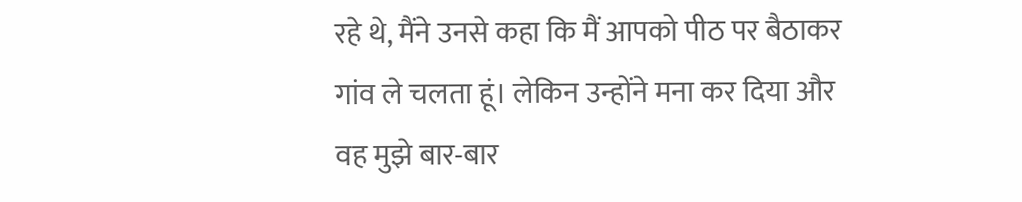रहे थे, मैंने उनसे कहा कि मैं आपको पीठ पर बैठाकर गांव ले चलता हूं। लेकिन उन्होंने मना कर दिया और वह मुझे बार-बार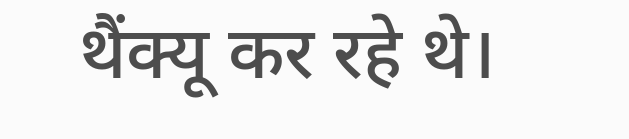थैंक्यू कर रहे थे।